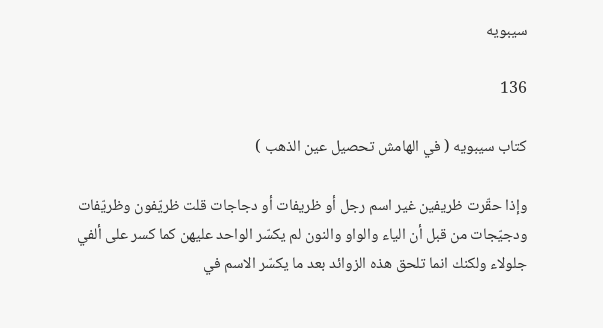سيبويه

136

كتاب سيبويه ( في الهامش تحصيل عين الذهب )

وإذا حقّرت ظريفين غير اسم رجل أو ظريفات أو دجاجات قلت ظريّفون وظريّفات ودجيّجات من قبل أن الياء والواو والنون لم يكسّر الواحد عليهن كما كسر على ألفي جلولاء ولكنك انما تلحق هذه الزوائد بعد ما يكسّر الاسم في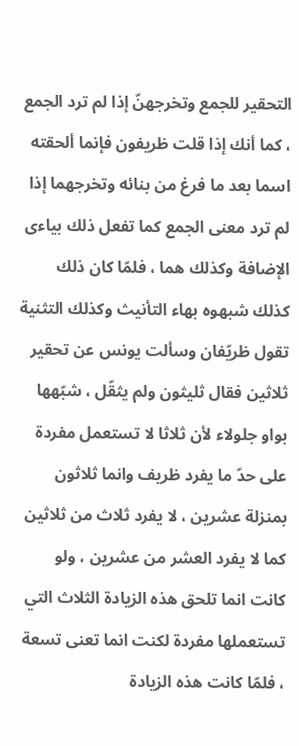التحقير للجمع وتخرجهنّ إذا لم ترد الجمع ، كما أنك إذا قلت ظريفون فإنما ألحقته اسما بعد ما فرغ من بنائه وتخرجهما إذا لم ترد معنى الجمع كما تفعل ذلك بياءى الإضافة وكذلك هما ، فلمّا كان ذلك كذلك شبهوه بهاء التأنيث وكذلك التثنية تقول ظريّفان وسألت يونس عن تحقير ثلاثين فقال ثليثون ولم يثقّل ، شبّهها بواو جلولاء لأن ثلاثا لا تستعمل مفردة على حدّ ما يفرد ظريف وانما ثلاثون بمنزلة عشرين ، لا يفرد ثلاث من ثلاثين كما لا يفرد العشر من عشرين ، ولو كانت انما تلحق هذه الزيادة الثلاث التي تستعملها مفردة لكنت انما تعنى تسعة ، فلمّا كانت هذه الزيادة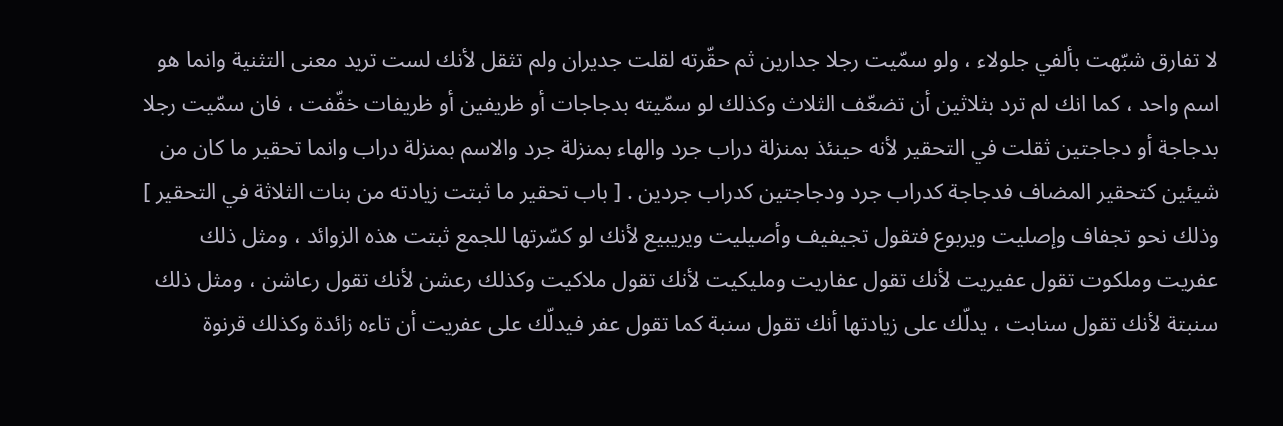لا تفارق شبّهت بألفي جلولاء ، ولو سمّيت رجلا جدارين ثم حقّرته لقلت جديران ولم تثقل لأنك لست تريد معنى التثنية وانما هو اسم واحد ، كما انك لم ترد بثلاثين أن تضعّف الثلاث وكذلك لو سمّيته بدجاجات أو ظريفين أو ظريفات خفّفت ، فان سمّيت رجلا بدجاجة أو دجاجتين ثقلت في التحقير لأنه حينئذ بمنزلة دراب جرد والهاء بمنزلة جرد والاسم بمنزلة دراب وانما تحقير ما كان من شيئين كتحقير المضاف فدجاجة كدراب جرد ودجاجتين كدراب جردين . [ باب تحقير ما ثبتت زيادته من بنات الثلاثة في التحقير ] وذلك نحو تجفاف وإصليت ويربوع فتقول تجيفيف وأصيليت ويريبيع لأنك لو كسّرتها للجمع ثبتت هذه الزوائد ، ومثل ذلك عفريت وملكوت تقول عفيريت لأنك تقول عفاريت ومليكيت لأنك تقول ملاكيت وكذلك رعشن لأنك تقول رعاشن ، ومثل ذلك سنبتة لأنك تقول سنابت ، يدلّك على زيادتها أنك تقول سنبة كما تقول عفر فيدلّك على عفريت أن تاءه زائدة وكذلك قرنوة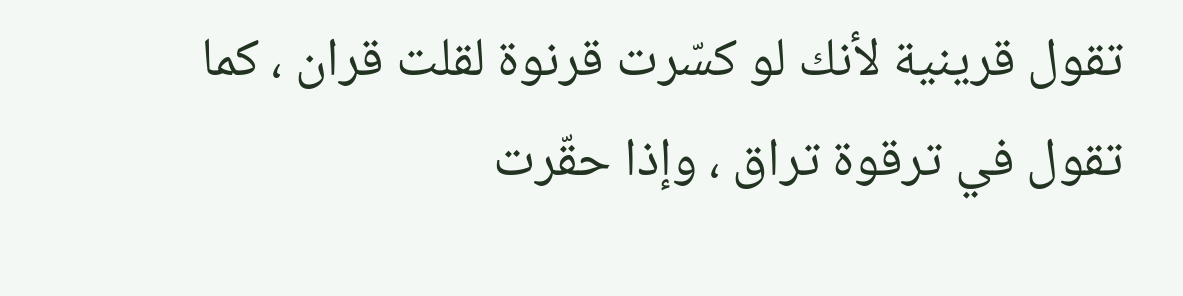تقول قرينية لأنك لو كسّرت قرنوة لقلت قران ، كما تقول في ترقوة تراق ، وإذا حقّرت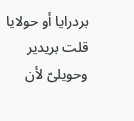بردرايا أو حولايا قلت بريدير وحويلىّ لأن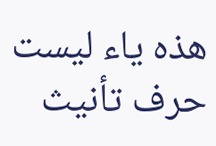هذه ياء ليست حرف تأنيث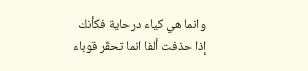وانما هي كياء درحاية فكأنك إذا حذفت ألفا انما تحقّر قوباء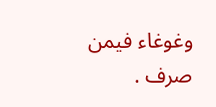وغوغاء فيمن صرف .